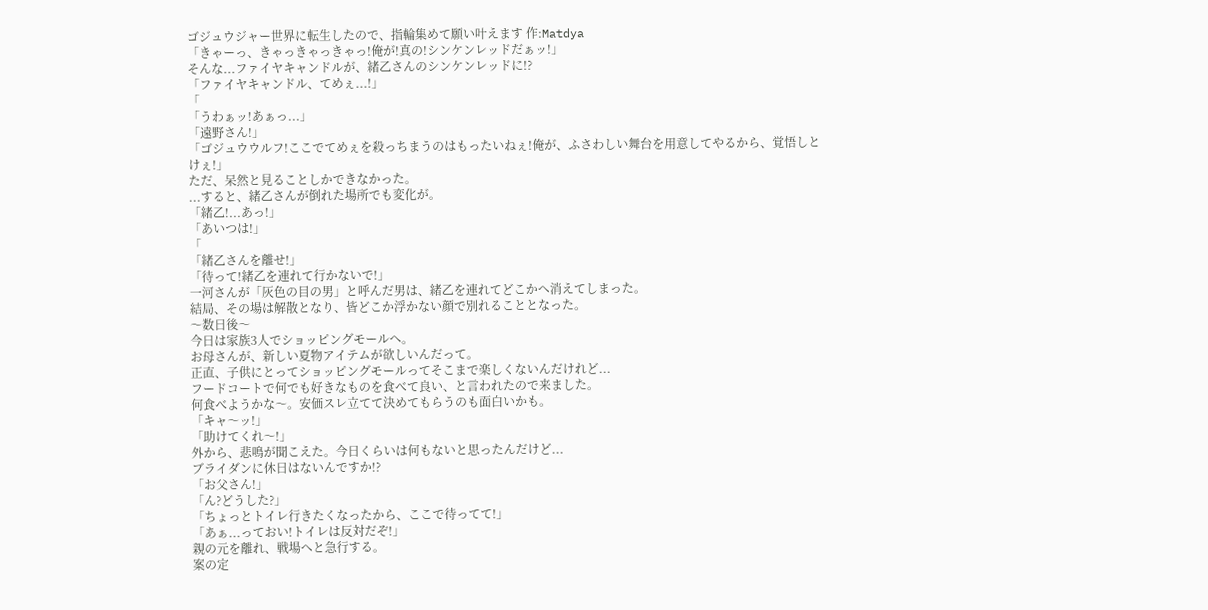ゴジュウジャー世界に転生したので、指輪集めて願い叶えます 作:Matdya
「きゃーっ、きゃっきゃっきゃっ!俺が!真の!シンケンレッドだぁッ!」
そんな...ファイヤキャンドルが、緒乙さんのシンケンレッドに!?
「ファイヤキャンドル、てめぇ...!」
「
「うわぁッ!あぁっ...」
「遠野さん!」
「ゴジュウウルフ!ここでてめぇを殺っちまうのはもったいねぇ!俺が、ふさわしい舞台を用意してやるから、覚悟しとけぇ!」
ただ、呆然と見ることしかできなかった。
...すると、緒乙さんが倒れた場所でも変化が。
「緒乙!...あっ!」
「あいつは!」
「
「緒乙さんを離せ!」
「待って!緒乙を連れて行かないで!」
一河さんが「灰色の目の男」と呼んだ男は、緒乙を連れてどこかへ消えてしまった。
結局、その場は解散となり、皆どこか浮かない顔で別れることとなった。
〜数日後〜
今日は家族3人でショッピングモールへ。
お母さんが、新しい夏物アイテムが欲しいんだって。
正直、子供にとってショッピングモールってそこまで楽しくないんだけれど...
フードコートで何でも好きなものを食べて良い、と言われたので来ました。
何食べようかな〜。安価スレ立てて決めてもらうのも面白いかも。
「キャ〜ッ!」
「助けてくれ〜!」
外から、悲鳴が聞こえた。今日くらいは何もないと思ったんだけど...
ブライダンに休日はないんですか!?
「お父さん!」
「ん?どうした?」
「ちょっとトイレ行きたくなったから、ここで待ってて!」
「あぁ...っておい!トイレは反対だぞ!」
親の元を離れ、戦場へと急行する。
案の定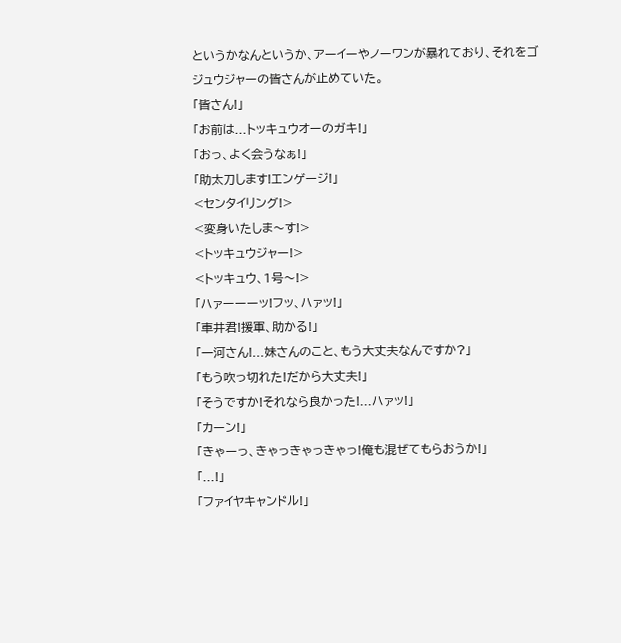というかなんというか、アーイーやノーワンが暴れており、それをゴジュウジャーの皆さんが止めていた。
「皆さん!」
「お前は...トッキュウオーのガキ!」
「おっ、よく会うなぁ!」
「助太刀します!エンゲージ!」
<センタイリング!>
<変身いたしま〜す!>
<トッキュウジャー!>
<トッキュウ、1号〜!>
「ハァーーーッ!フッ、ハァッ!」
「車井君!援軍、助かる!」
「一河さん!...妹さんのこと、もう大丈夫なんですか?」
「もう吹っ切れた!だから大丈夫!」
「そうですか!それなら良かった!...ハァッ!」
「カーン!」
「きゃーっ、きゃっきゃっきゃっ!俺も混ぜてもらおうか!」
「...!」
「ファイヤキャンドル!」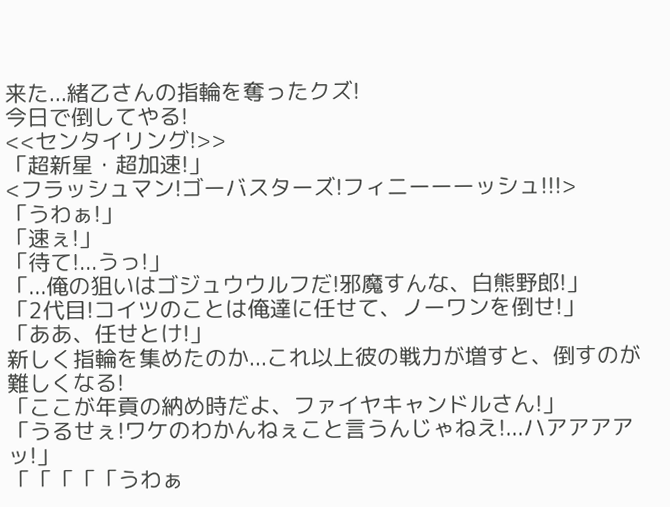来た...緒乙さんの指輪を奪ったクズ!
今日で倒してやる!
<<センタイリング!>>
「超新星・超加速!」
<フラッシュマン!ゴーバスターズ!フィニーーーッシュ!!!>
「うわぁ!」
「速ぇ!」
「待て!...うっ!」
「...俺の狙いはゴジュウウルフだ!邪魔すんな、白熊野郎!」
「2代目!コイツのことは俺達に任せて、ノーワンを倒せ!」
「ああ、任せとけ!」
新しく指輪を集めたのか...これ以上彼の戦力が増すと、倒すのが難しくなる!
「ここが年貢の納め時だよ、ファイヤキャンドルさん!」
「うるせぇ!ワケのわかんねぇこと言うんじゃねえ!...ハアアアアッ!」
「「「「「うわぁ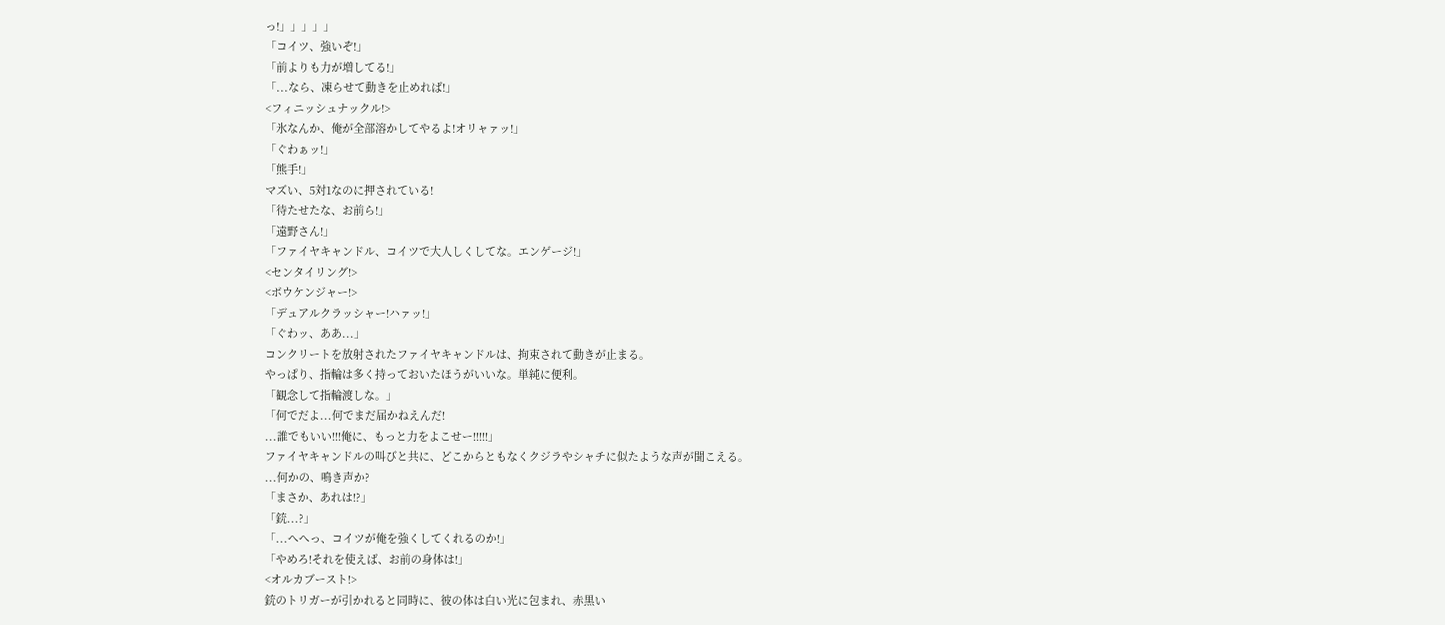っ!」」」」」
「コイツ、強いぞ!」
「前よりも力が増してる!」
「...なら、凍らせて動きを止めれば!」
<フィニッシュナックル!>
「氷なんか、俺が全部溶かしてやるよ!オリャァッ!」
「ぐわぁッ!」
「熊手!」
マズい、5対1なのに押されている!
「待たせたな、お前ら!」
「遠野さん!」
「ファイヤキャンドル、コイツで大人しくしてな。エンゲージ!」
<センタイリング!>
<ボウケンジャー!>
「デュアルクラッシャー!ハァッ!」
「ぐわッ、ああ...」
コンクリートを放射されたファイヤキャンドルは、拘束されて動きが止まる。
やっぱり、指輪は多く持っておいたほうがいいな。単純に便利。
「観念して指輪渡しな。」
「何でだよ...何でまだ届かねえんだ!
...誰でもいい!!!俺に、もっと力をよこせー!!!!!」
ファイヤキャンドルの叫びと共に、どこからともなくクジラやシャチに似たような声が聞こえる。
...何かの、鳴き声か?
「まさか、あれは!?」
「銃...?」
「...へへっ、コイツが俺を強くしてくれるのか!」
「やめろ!それを使えば、お前の身体は!」
<オルカブースト!>
銃のトリガーが引かれると同時に、彼の体は白い光に包まれ、赤黒い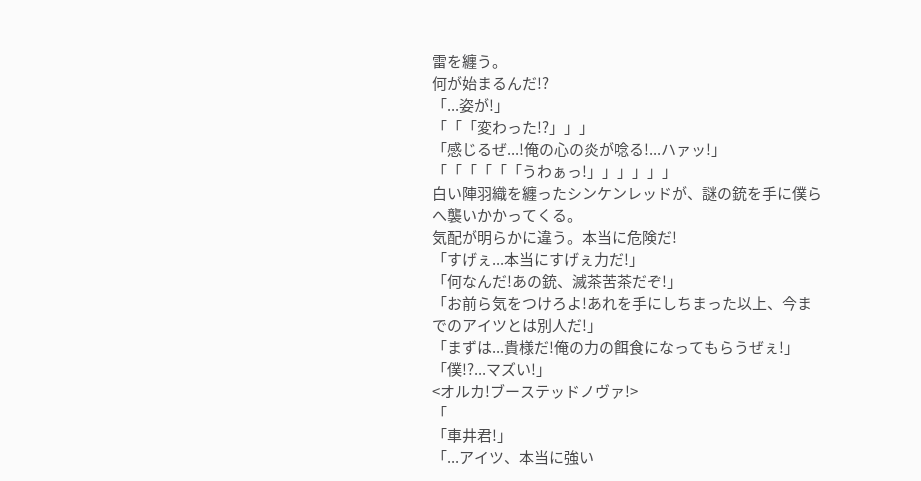雷を纏う。
何が始まるんだ!?
「...姿が!」
「「「変わった!?」」」
「感じるぜ...!俺の心の炎が唸る!...ハァッ!」
「「「「「「うわぁっ!」」」」」」
白い陣羽織を纏ったシンケンレッドが、謎の銃を手に僕らへ襲いかかってくる。
気配が明らかに違う。本当に危険だ!
「すげぇ...本当にすげぇ力だ!」
「何なんだ!あの銃、滅茶苦茶だぞ!」
「お前ら気をつけろよ!あれを手にしちまった以上、今までのアイツとは別人だ!」
「まずは...貴様だ!俺の力の餌食になってもらうぜぇ!」
「僕!?...マズい!」
<オルカ!ブーステッドノヴァ!>
「
「車井君!」
「...アイツ、本当に強い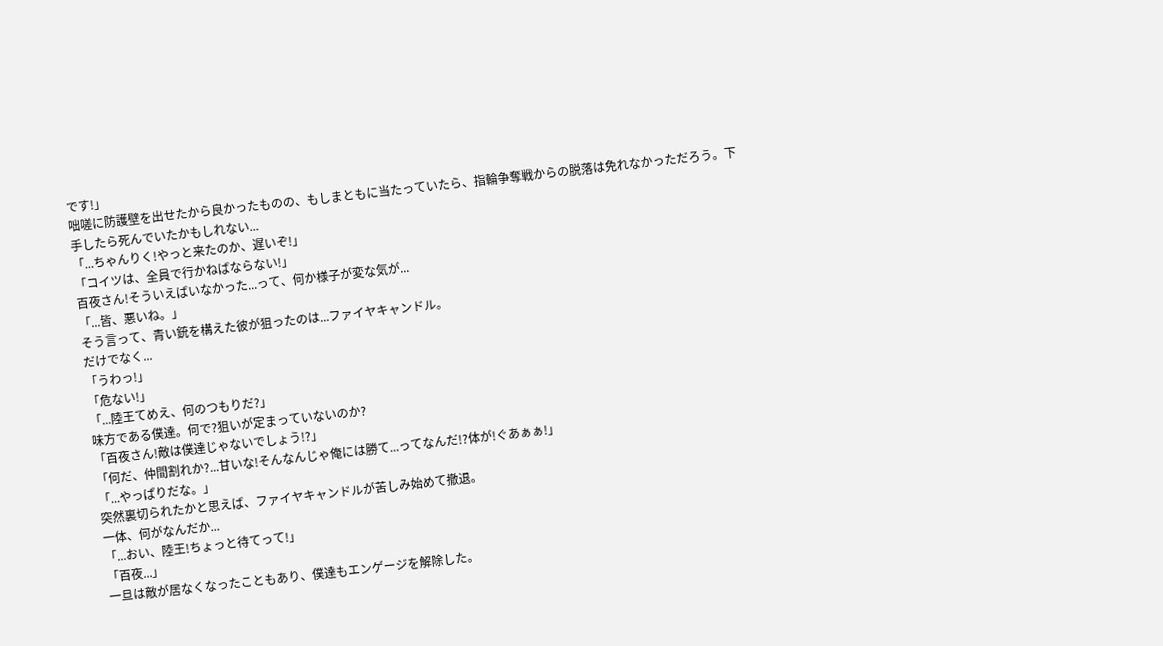です!」
咄嗟に防護壁を出せたから良かったものの、もしまともに当たっていたら、指輪争奪戦からの脱落は免れなかっただろう。下手したら死んでいたかもしれない...
「...ちゃんりく!やっと来たのか、遅いぞ!」
「コイツは、全員で行かねばならない!」
百夜さん!そういえばいなかった...って、何か様子が変な気が...
「...皆、悪いね。」
そう言って、青い銃を構えた彼が狙ったのは...ファイヤキャンドル。
だけでなく...
「うわっ!」
「危ない!」
「...陸王てめえ、何のつもりだ?」
味方である僕達。何で?狙いが定まっていないのか?
「百夜さん!敵は僕達じゃないでしょう!?」
「何だ、仲間割れか?...甘いな!そんなんじゃ俺には勝て...ってなんだ!?体が!ぐあぁぁ!」
「...やっぱりだな。」
突然裏切られたかと思えば、ファイヤキャンドルが苦しみ始めて撤退。
一体、何がなんだか...
「...おい、陸王!ちょっと待てって!」
「百夜...」
一旦は敵が居なくなったこともあり、僕達もエンゲージを解除した。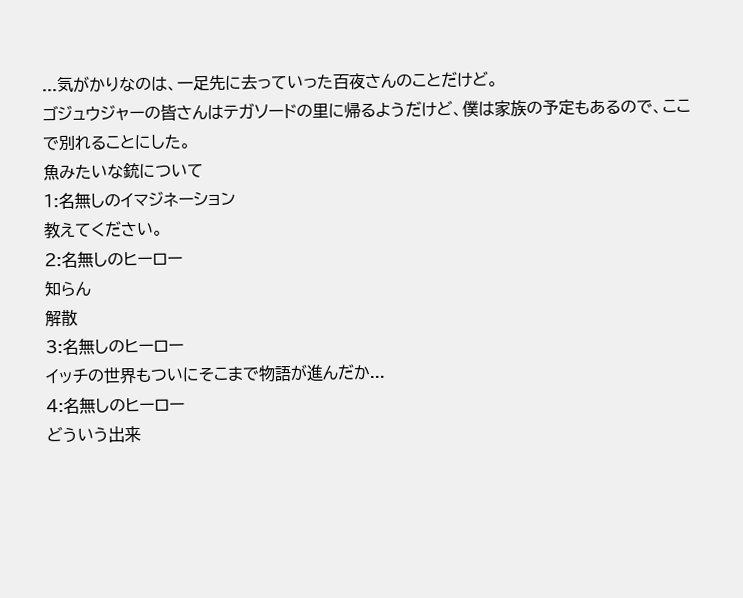...気がかりなのは、一足先に去っていった百夜さんのことだけど。
ゴジュウジャーの皆さんはテガソードの里に帰るようだけど、僕は家族の予定もあるので、ここで別れることにした。
魚みたいな銃について
1:名無しのイマジネーション
教えてください。
2:名無しのヒーロー
知らん
解散
3:名無しのヒーロー
イッチの世界もついにそこまで物語が進んだか...
4:名無しのヒーロー
どういう出来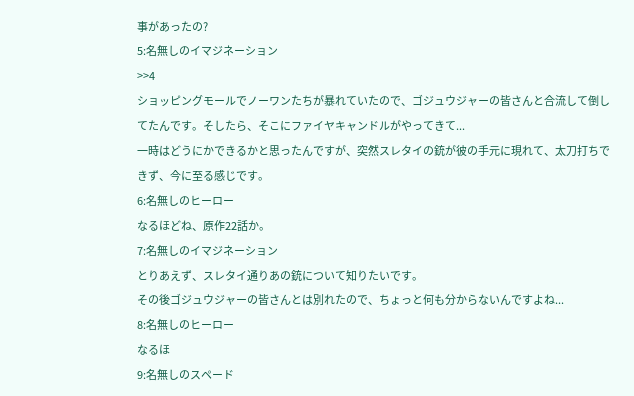事があったの?
5:名無しのイマジネーション
>>4
ショッピングモールでノーワンたちが暴れていたので、ゴジュウジャーの皆さんと合流して倒してたんです。そしたら、そこにファイヤキャンドルがやってきて...
一時はどうにかできるかと思ったんですが、突然スレタイの銃が彼の手元に現れて、太刀打ちできず、今に至る感じです。
6:名無しのヒーロー
なるほどね、原作22話か。
7:名無しのイマジネーション
とりあえず、スレタイ通りあの銃について知りたいです。
その後ゴジュウジャーの皆さんとは別れたので、ちょっと何も分からないんですよね...
8:名無しのヒーロー
なるほ
9:名無しのスペード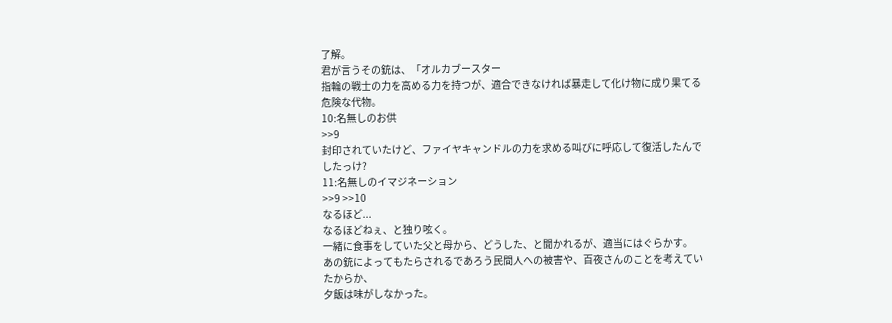了解。
君が言うその銃は、「オルカブースター
指輪の戦士の力を高める力を持つが、適合できなければ暴走して化け物に成り果てる危険な代物。
10:名無しのお供
>>9
封印されていたけど、ファイヤキャンドルの力を求める叫びに呼応して復活したんでしたっけ?
11:名無しのイマジネーション
>>9 >>10
なるほど...
なるほどねぇ、と独り呟く。
一緒に食事をしていた父と母から、どうした、と聞かれるが、適当にはぐらかす。
あの銃によってもたらされるであろう民間人への被害や、百夜さんのことを考えていたからか、
夕飯は味がしなかった。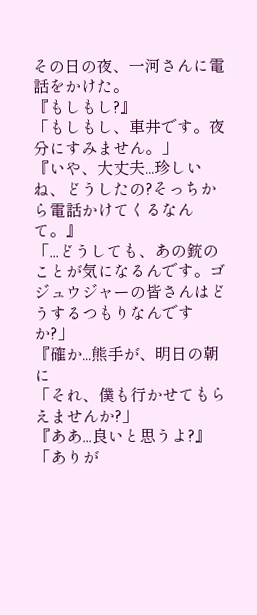その日の夜、一河さんに電話をかけた。
『もしもし?』
「もしもし、車井です。夜分にすみません。」
『いや、大丈夫...珍しいね、どうしたの?そっちから電話かけてくるなんて。』
「...どうしても、あの銃のことが気になるんです。ゴジュウジャーの皆さんはどうするつもりなんですか?」
『確か...熊手が、明日の朝に
「それ、僕も行かせてもらえませんか?」
『ああ...良いと思うよ?』
「ありが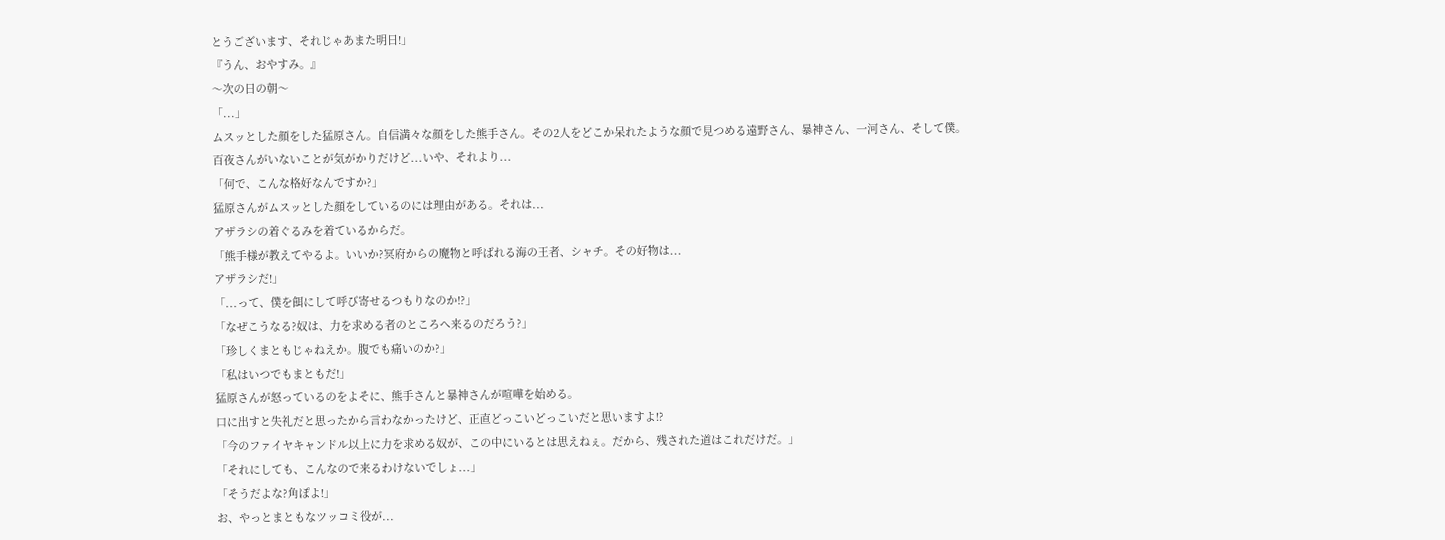とうございます、それじゃあまた明日!」
『うん、おやすみ。』
〜次の日の朝〜
「...」
ムスッとした顔をした猛原さん。自信満々な顔をした熊手さん。その2人をどこか呆れたような顔で見つめる遠野さん、暴神さん、一河さん、そして僕。
百夜さんがいないことが気がかりだけど...いや、それより...
「何で、こんな格好なんですか?」
猛原さんがムスッとした顔をしているのには理由がある。それは...
アザラシの着ぐるみを着ているからだ。
「熊手様が教えてやるよ。いいか?冥府からの魔物と呼ばれる海の王者、シャチ。その好物は...
アザラシだ!」
「...って、僕を餌にして呼び寄せるつもりなのか!?」
「なぜこうなる?奴は、力を求める者のところへ来るのだろう?」
「珍しくまともじゃねえか。腹でも痛いのか?」
「私はいつでもまともだ!」
猛原さんが怒っているのをよそに、熊手さんと暴神さんが喧嘩を始める。
口に出すと失礼だと思ったから言わなかったけど、正直どっこいどっこいだと思いますよ!?
「今のファイヤキャンドル以上に力を求める奴が、この中にいるとは思えねぇ。だから、残された道はこれだけだ。」
「それにしても、こんなので来るわけないでしょ...」
「そうだよな?角ぽよ!」
お、やっとまともなツッコミ役が...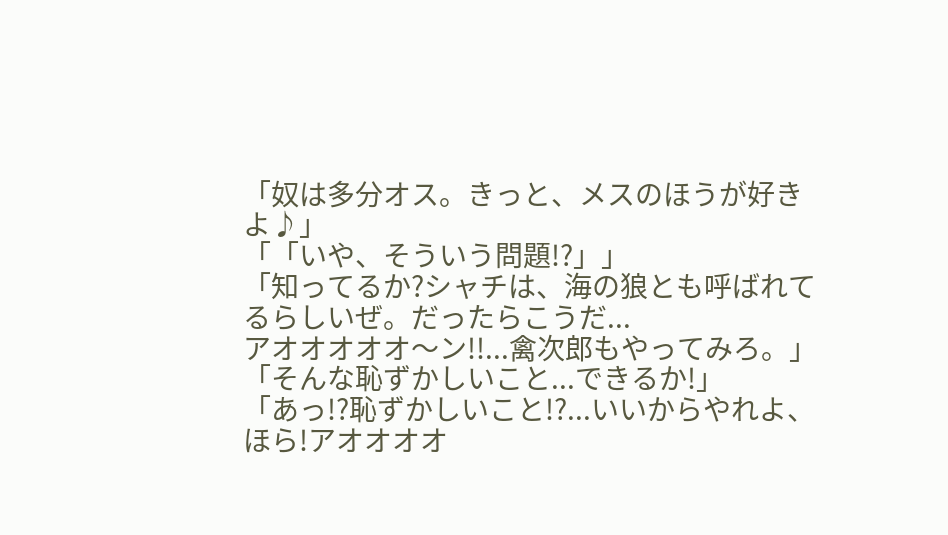「奴は多分オス。きっと、メスのほうが好きよ♪」
「「いや、そういう問題!?」」
「知ってるか?シャチは、海の狼とも呼ばれてるらしいぜ。だったらこうだ...
アオオオオオ〜ン!!...禽次郎もやってみろ。」
「そんな恥ずかしいこと...できるか!」
「あっ!?恥ずかしいこと!?...いいからやれよ、ほら!アオオオオ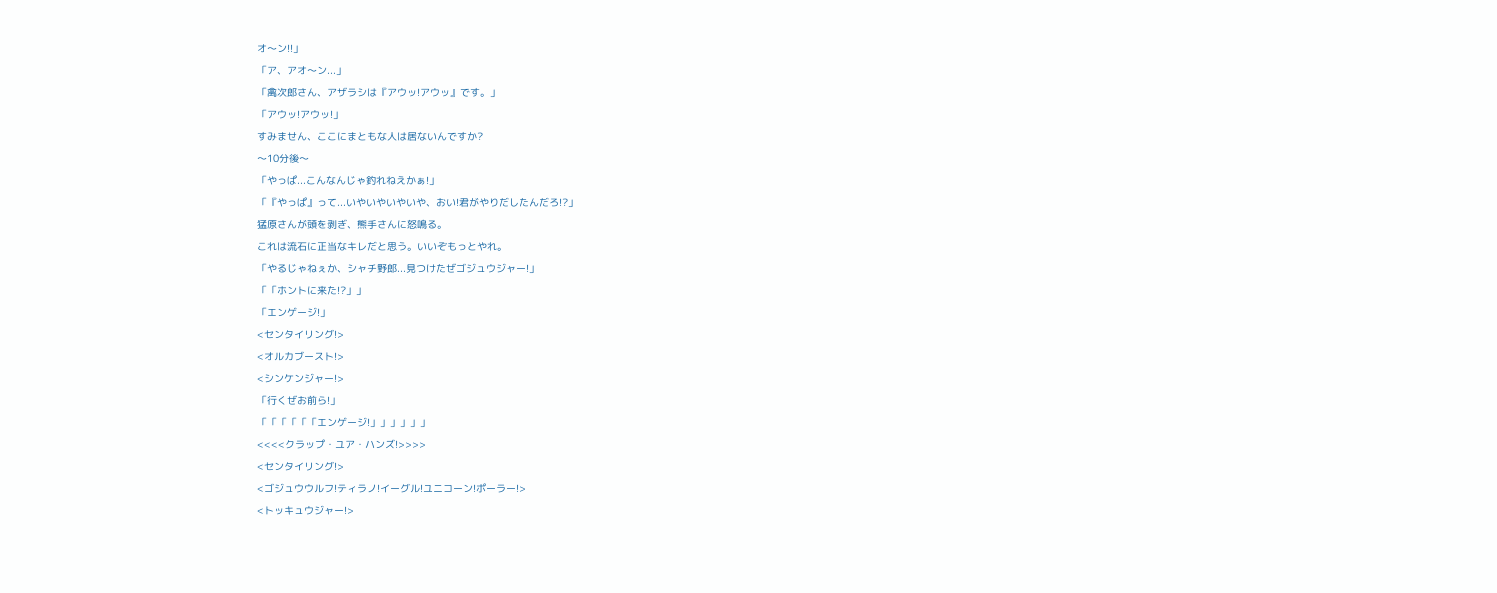オ〜ン!!」
「ア、アオ〜ン...」
「禽次郎さん、アザラシは『アウッ!アウッ』です。」
「アウッ!アウッ!」
すみません、ここにまともな人は居ないんですか?
〜10分後〜
「やっぱ...こんなんじゃ釣れねえかぁ!」
「『やっぱ』って...いやいやいやいや、おい!君がやりだしたんだろ!?」
猛原さんが頭を剥ぎ、熊手さんに怒鳴る。
これは流石に正当なキレだと思う。いいぞもっとやれ。
「やるじゃねぇか、シャチ野郎...見つけたぜゴジュウジャー!」
「「ホントに来た!?」」
「エンゲージ!」
<センタイリング!>
<オルカブースト!>
<シンケンジャー!>
「行くぜお前ら!」
「「「「「「エンゲージ!」」」」」」
<<<<クラップ・ユア・ハンズ!>>>>
<センタイリング!>
<ゴジュウウルフ!ティラノ!イーグル!ユニコーン!ポーラー!>
<トッキュウジャー!>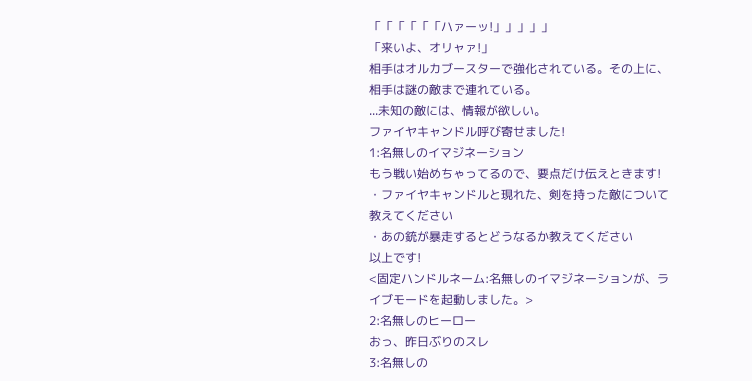「「「「「「ハァーッ!」」」」」
「来いよ、オリャァ!」
相手はオルカブースターで強化されている。その上に、相手は謎の敵まで連れている。
...未知の敵には、情報が欲しい。
ファイヤキャンドル呼び寄せました!
1:名無しのイマジネーション
もう戦い始めちゃってるので、要点だけ伝えときます!
・ファイヤキャンドルと現れた、剣を持った敵について教えてください
・あの銃が暴走するとどうなるか教えてください
以上です!
<固定ハンドルネーム:名無しのイマジネーションが、ライブモードを起動しました。>
2:名無しのヒーロー
おっ、昨日ぶりのスレ
3:名無しの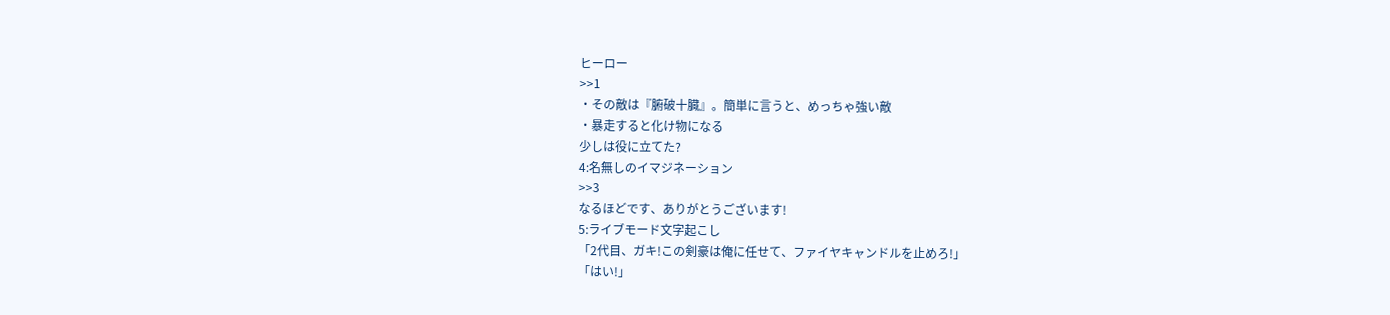ヒーロー
>>1
・その敵は『腑破十臓』。簡単に言うと、めっちゃ強い敵
・暴走すると化け物になる
少しは役に立てた?
4:名無しのイマジネーション
>>3
なるほどです、ありがとうございます!
5:ライブモード文字起こし
「2代目、ガキ!この剣豪は俺に任せて、ファイヤキャンドルを止めろ!」
「はい!」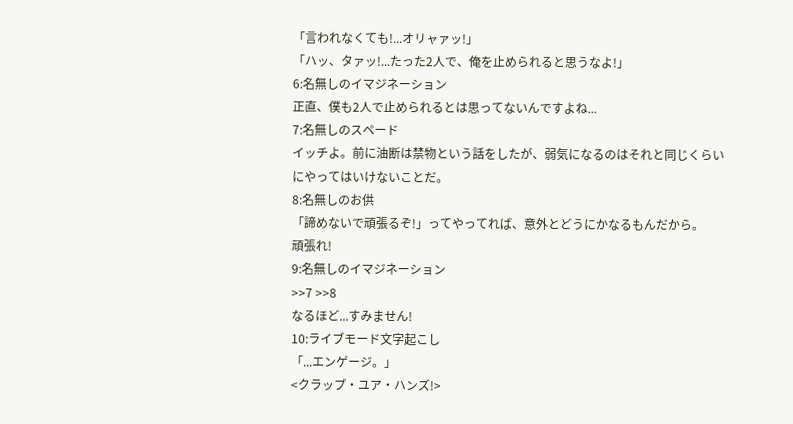「言われなくても!...オリャァッ!」
「ハッ、タァッ!...たった2人で、俺を止められると思うなよ!」
6:名無しのイマジネーション
正直、僕も2人で止められるとは思ってないんですよね...
7:名無しのスペード
イッチよ。前に油断は禁物という話をしたが、弱気になるのはそれと同じくらいにやってはいけないことだ。
8:名無しのお供
「諦めないで頑張るぞ!」ってやってれば、意外とどうにかなるもんだから。
頑張れ!
9:名無しのイマジネーション
>>7 >>8
なるほど...すみません!
10:ライブモード文字起こし
「...エンゲージ。」
<クラップ・ユア・ハンズ!>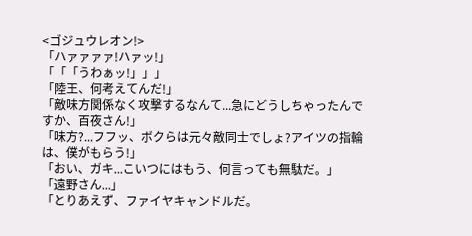<ゴジュウレオン!>
「ハァァァァ!ハァッ!」
「「「うわぁッ!」」」
「陸王、何考えてんだ!」
「敵味方関係なく攻撃するなんて...急にどうしちゃったんですか、百夜さん!」
「味方?...フフッ、ボクらは元々敵同士でしょ?アイツの指輪は、僕がもらう!」
「おい、ガキ...こいつにはもう、何言っても無駄だ。」
「遠野さん...」
「とりあえず、ファイヤキャンドルだ。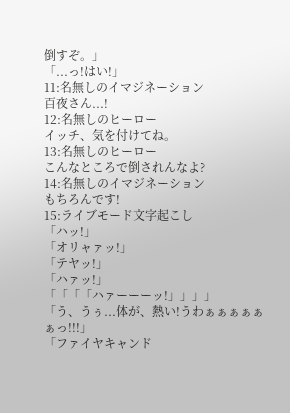倒すぞ。」
「...っ!はい!」
11:名無しのイマジネーション
百夜さん...!
12:名無しのヒーロー
イッチ、気を付けてね。
13:名無しのヒーロー
こんなところで倒されんなよ?
14:名無しのイマジネーション
もちろんです!
15:ライブモード文字起こし
「ハッ!」
「オリャァッ!」
「テヤッ!」
「ハァッ!」
「「「「ハァーーーッ!」」」」
「う、うぅ...体が、熱い!うわぁぁぁぁぁぁっ!!!」
「ファイヤキャンド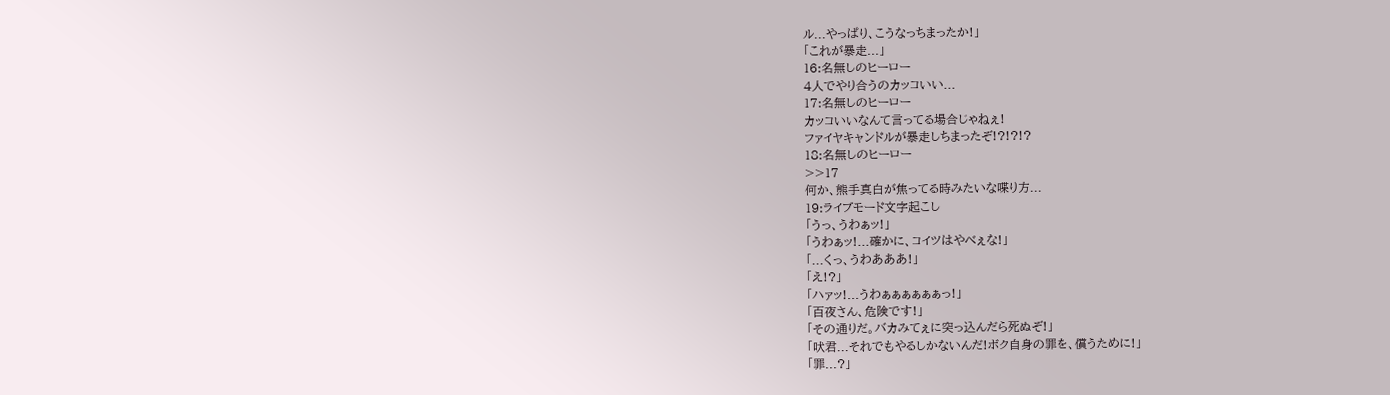ル...やっぱり、こうなっちまったか!」
「これが暴走...」
16:名無しのヒーロー
4人でやり合うのカッコいい...
17:名無しのヒーロー
カッコいいなんて言ってる場合じゃねぇ!
ファイヤキャンドルが暴走しちまったぞ!?!?!?
18:名無しのヒーロー
>>17
何か、熊手真白が焦ってる時みたいな喋り方...
19:ライブモード文字起こし
「うっ、うわぁッ!」
「うわぁッ!...確かに、コイツはやべぇな!」
「...くっ、うわあああ!」
「え!?」
「ハァッ!...うわぁぁぁぁぁぁっ!」
「百夜さん、危険です!」
「その通りだ。バカみてぇに突っ込んだら死ぬぞ!」
「吠君...それでもやるしかないんだ!ボク自身の罪を、償うために!」
「罪...?」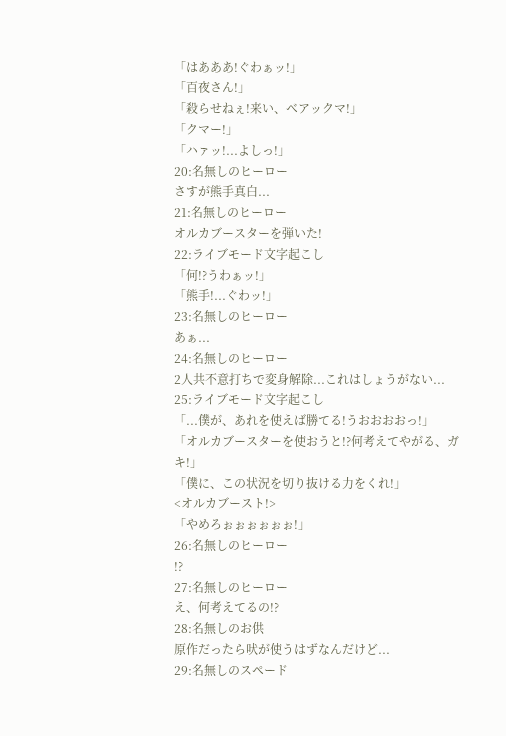「はあああ!ぐわぁッ!」
「百夜さん!」
「殺らせねぇ!来い、ベアックマ!」
「クマー!」
「ハァッ!...よしっ!」
20:名無しのヒーロー
さすが熊手真白...
21:名無しのヒーロー
オルカブースターを弾いた!
22:ライブモード文字起こし
「何!?うわぁッ!」
「熊手!...ぐわッ!」
23:名無しのヒーロー
あぁ...
24:名無しのヒーロー
2人共不意打ちで変身解除...これはしょうがない...
25:ライブモード文字起こし
「...僕が、あれを使えば勝てる!うおおおおっ!」
「オルカブースターを使おうと!?何考えてやがる、ガキ!」
「僕に、この状況を切り抜ける力をくれ!」
<オルカブースト!>
「やめろぉぉぉぉぉぉ!」
26:名無しのヒーロー
!?
27:名無しのヒーロー
え、何考えてるの!?
28:名無しのお供
原作だったら吠が使うはずなんだけど...
29:名無しのスペード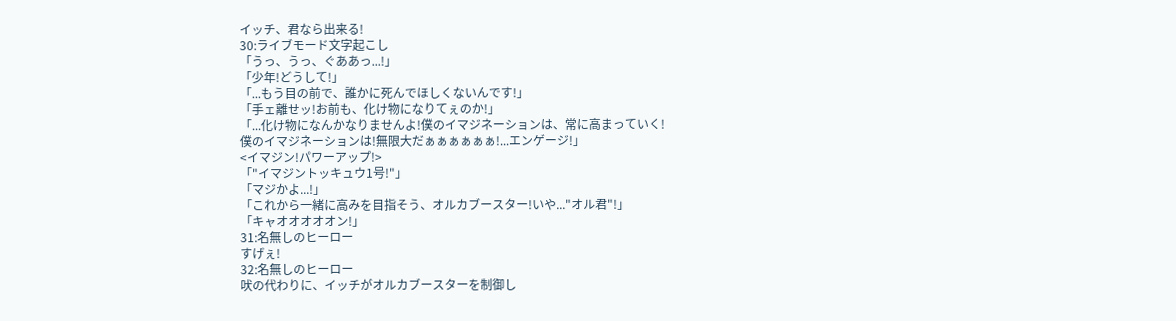イッチ、君なら出来る!
30:ライブモード文字起こし
「うっ、うっ、ぐああっ...!」
「少年!どうして!」
「...もう目の前で、誰かに死んでほしくないんです!」
「手ェ離せッ!お前も、化け物になりてぇのか!」
「...化け物になんかなりませんよ!僕のイマジネーションは、常に高まっていく!
僕のイマジネーションは!無限大だぁぁぁぁぁぁ!...エンゲージ!」
<イマジン!パワーアップ!>
「"イマジントッキュウ1号!"」
「マジかよ...!」
「これから一緒に高みを目指そう、オルカブースター!いや..."オル君"!」
「キャオオオオオン!」
31:名無しのヒーロー
すげぇ!
32:名無しのヒーロー
吠の代わりに、イッチがオルカブースターを制御し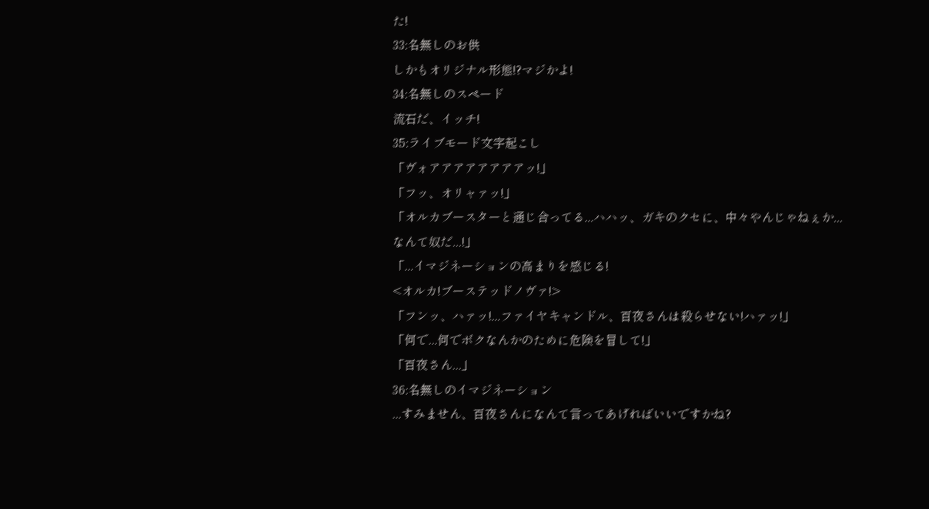た!
33:名無しのお供
しかもオリジナル形態!?マジかよ!
34:名無しのスペード
流石だ、イッチ!
35:ライブモード文字起こし
「ヴォアアアアアアアアッ!」
「フッ、オリャァッ!」
「オルカブースターと通じ合ってる...ハハッ、ガキのクセに、中々やんじゃねぇか...
なんて奴だ...!」
「...イマジネーションの高まりを感じる!
<オルカ!ブーステッドノヴァ!>
「フンッ、ハァッ!...ファイヤキャンドル、百夜さんは殺らせない!ハァッ!」
「何で...何でボクなんかのために危険を冒して!」
「百夜さん...」
36:名無しのイマジネーション
...すみません、百夜さんになんて言ってあげればいいですかね?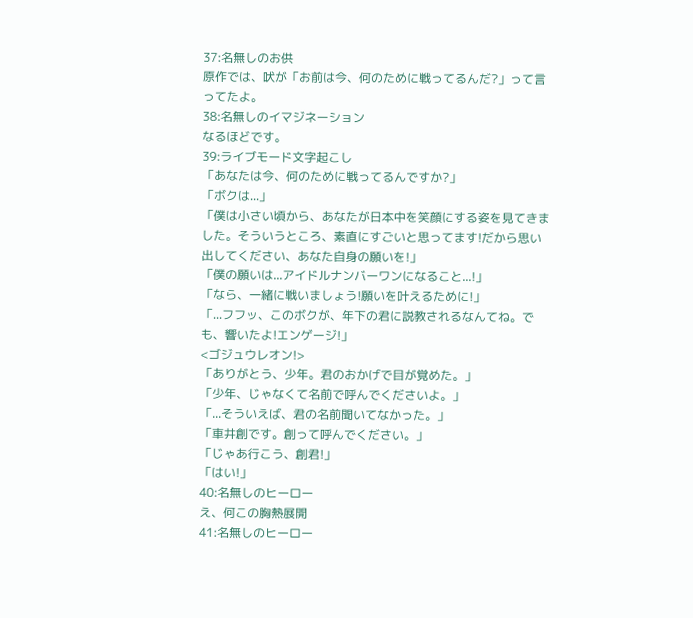37:名無しのお供
原作では、吠が「お前は今、何のために戦ってるんだ?」って言ってたよ。
38:名無しのイマジネーション
なるほどです。
39:ライブモード文字起こし
「あなたは今、何のために戦ってるんですか?」
「ボクは...」
「僕は小さい頃から、あなたが日本中を笑顔にする姿を見てきました。そういうところ、素直にすごいと思ってます!だから思い出してください、あなた自身の願いを!」
「僕の願いは...アイドルナンバーワンになること...!」
「なら、一緒に戦いましょう!願いを叶えるために!」
「...フフッ、このボクが、年下の君に説教されるなんてね。でも、響いたよ!エンゲージ!」
<ゴジュウレオン!>
「ありがとう、少年。君のおかげで目が覚めた。」
「少年、じゃなくて名前で呼んでくださいよ。」
「...そういえば、君の名前聞いてなかった。」
「車井創です。創って呼んでください。」
「じゃあ行こう、創君!」
「はい!」
40:名無しのヒーロー
え、何この胸熱展開
41:名無しのヒーロー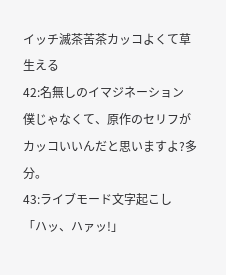イッチ滅茶苦茶カッコよくて草生える
42:名無しのイマジネーション
僕じゃなくて、原作のセリフがカッコいいんだと思いますよ?多分。
43:ライブモード文字起こし
「ハッ、ハァッ!」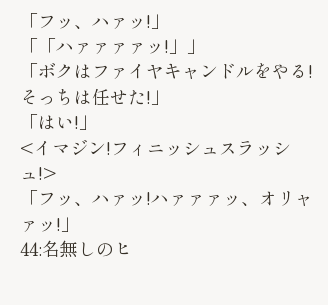「フッ、ハァッ!」
「「ハァァァァッ!」」
「ボクはファイヤキャンドルをやる!そっちは任せた!」
「はい!」
<イマジン!フィニッシュスラッシュ!>
「フッ、ハァッ!ハァァァッ、オリャァッ!」
44:名無しのヒ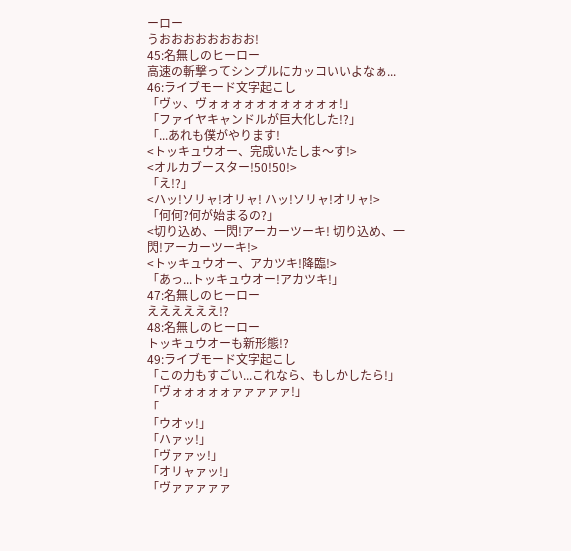ーロー
うおおおおおおおお!
45:名無しのヒーロー
高速の斬撃ってシンプルにカッコいいよなぁ...
46:ライブモード文字起こし
「ヴッ、ヴォォォォォォォォォォォ!」
「ファイヤキャンドルが巨大化した!?」
「...あれも僕がやります!
<トッキュウオー、完成いたしま〜す!>
<オルカブースター!50!50!>
「え!?」
<ハッ!ソリャ!オリャ! ハッ!ソリャ!オリャ!>
「何何?何が始まるの?」
<切り込め、一閃!アーカーツーキ! 切り込め、一閃!アーカーツーキ!>
<トッキュウオー、アカツキ!降臨!>
「あっ...トッキュウオー!アカツキ!」
47:名無しのヒーロー
ええええええ!?
48:名無しのヒーロー
トッキュウオーも新形態!?
49:ライブモード文字起こし
「この力もすごい...これなら、もしかしたら!」
「ヴォォォォォァァァァァ!」
「
「ウオッ!」
「ハァッ!」
「ヴァァッ!」
「オリャァッ!」
「ヴァァァァァ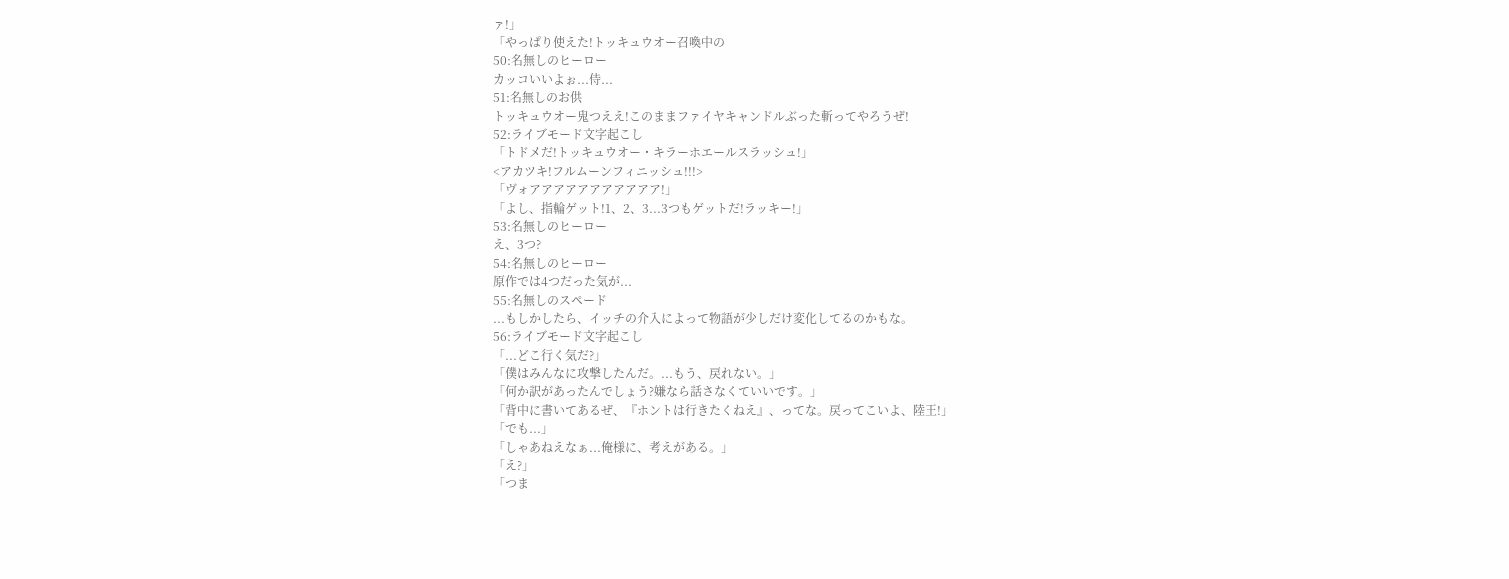ァ!」
「やっぱり使えた!トッキュウオー召喚中の
50:名無しのヒーロー
カッコいいよぉ...侍...
51:名無しのお供
トッキュウオー鬼つええ!このままファイヤキャンドルぶった斬ってやろうぜ!
52:ライブモード文字起こし
「トドメだ!トッキュウオー・キラーホエールスラッシュ!」
<アカツキ!フルムーンフィニッシュ!!!>
「ヴォアアアアアアアアアアア!」
「よし、指輪ゲット!1、2、3...3つもゲットだ!ラッキー!」
53:名無しのヒーロー
え、3つ?
54:名無しのヒーロー
原作では4つだった気が...
55:名無しのスペード
...もしかしたら、イッチの介入によって物語が少しだけ変化してるのかもな。
56:ライブモード文字起こし
「...どこ行く気だ?」
「僕はみんなに攻撃したんだ。...もう、戻れない。」
「何か訳があったんでしょう?嫌なら話さなくていいです。」
「背中に書いてあるぜ、『ホントは行きたくねえ』、ってな。戻ってこいよ、陸王!」
「でも...」
「しゃあねえなぁ...俺様に、考えがある。」
「え?」
「つま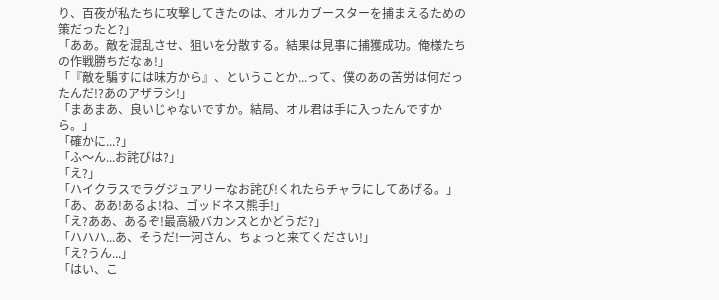り、百夜が私たちに攻撃してきたのは、オルカブースターを捕まえるための策だったと?」
「ああ。敵を混乱させ、狙いを分散する。結果は見事に捕獲成功。俺様たちの作戦勝ちだなぁ!」
「『敵を騙すには味方から』、ということか...って、僕のあの苦労は何だったんだ!?あのアザラシ!」
「まあまあ、良いじゃないですか。結局、オル君は手に入ったんですから。」
「確かに...?」
「ふ〜ん...お詫びは?」
「え?」
「ハイクラスでラグジュアリーなお詫び!くれたらチャラにしてあげる。」
「あ、ああ!あるよ!ね、ゴッドネス熊手!」
「え?ああ、あるぞ!最高級バカンスとかどうだ?」
「ハハハ...あ、そうだ!一河さん、ちょっと来てください!」
「え?うん...」
「はい、こ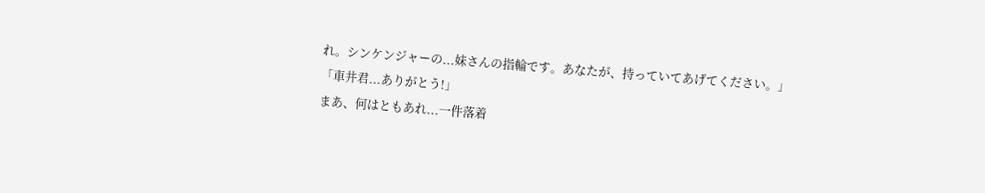れ。シンケンジャーの...妹さんの指輪です。あなたが、持っていてあげてください。」
「車井君...ありがとう!」
まあ、何はともあれ...一件落着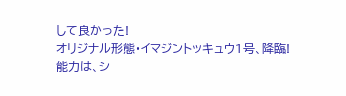して良かった!
オリジナル形態・イマジントッキュウ1号、降臨!
能力は、シ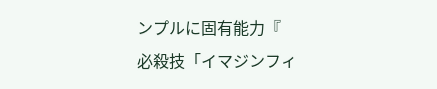ンプルに固有能力『
必殺技「イマジンフィ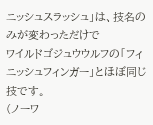ニッシュスラッシュ」は、技名のみが変わっただけで
ワイルドゴジュウウルフの「フィニッシュフィンガー」とほぼ同じ技です。
(ノーワ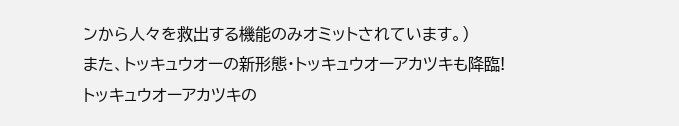ンから人々を救出する機能のみオミットされています。)
また、トッキュウオーの新形態・トッキュウオーアカツキも降臨!
トッキュウオーアカツキの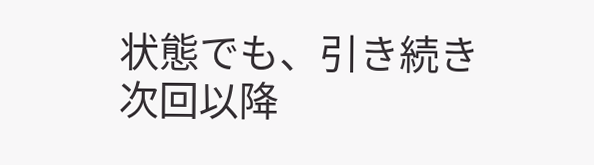状態でも、引き続き
次回以降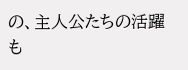の、主人公たちの活躍も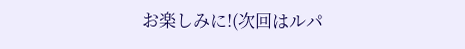お楽しみに!(次回はルパ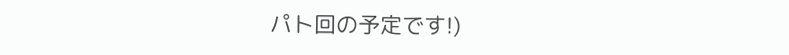パト回の予定です!)